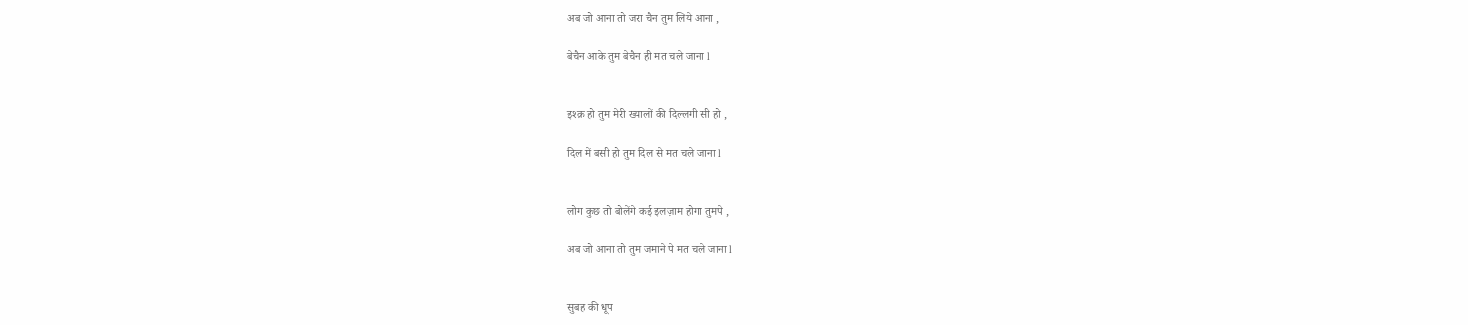अब जो आना तो जरा चैन तुम लिये आना ,

बेचैन आके तुम बेचैन ही मत चले जाना l


इश्क़ हो तुम मेरी ख्यालों की दिल्लगी सी हो ,

दिल में बसी हो तुम दिल से मत चले जाना l


लोग कुछ तो बोलेंगे कई इलज़ाम होगा तुमपे ,

अब जो आना तो तुम जमाने पे मत चले जाना l


सुबह की धूप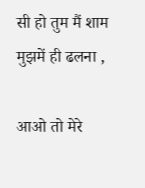सी हो तुम मैं शाम मुझमें ही ढलना ,

आओ तो मेरे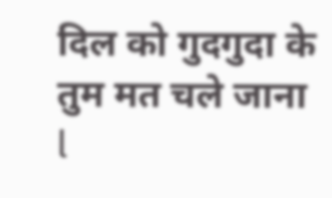दिल को गुदगुदा के तुम मत चले जाना l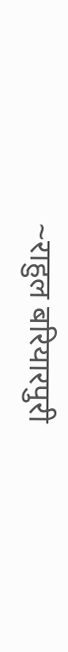~राहुल बरियारपुरी